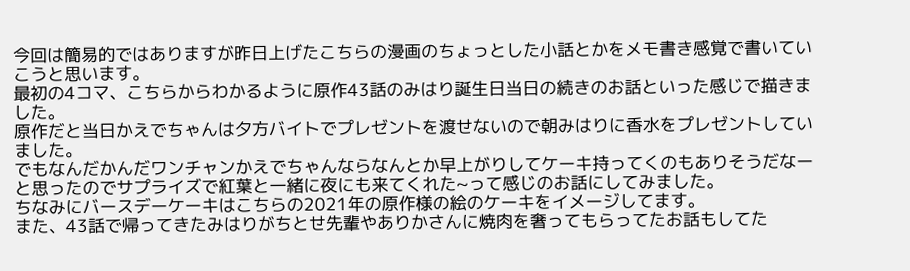今回は簡易的ではありますが昨日上げたこちらの漫画のちょっとした小話とかをメモ書き感覚で書いていこうと思います。
最初の4コマ、こちらからわかるように原作43話のみはり誕生日当日の続きのお話といった感じで描きました。
原作だと当日かえでちゃんは夕方バイトでプレゼントを渡せないので朝みはりに香水をプレゼントしていました。
でもなんだかんだワンチャンかえでちゃんならなんとか早上がりしてケーキ持ってくのもありそうだなーと思ったのでサプライズで紅葉と一緒に夜にも来てくれた~って感じのお話にしてみました。
ちなみにバースデーケーキはこちらの2021年の原作様の絵のケーキをイメージしてます。
また、43話で帰ってきたみはりがちとせ先輩やありかさんに焼肉を奢ってもらってたお話もしてた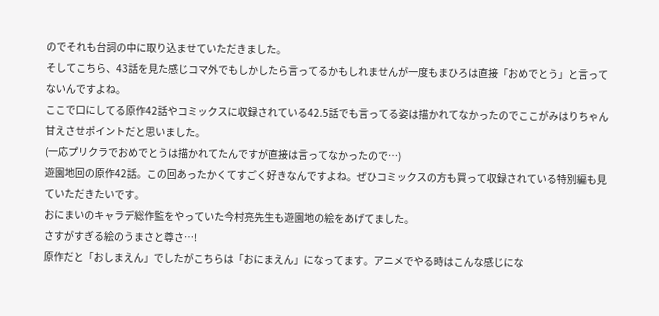のでそれも台詞の中に取り込ませていただきました。
そしてこちら、43話を見た感じコマ外でもしかしたら言ってるかもしれませんが一度もまひろは直接「おめでとう」と言ってないんですよね。
ここで口にしてる原作42話やコミックスに収録されている42.5話でも言ってる姿は描かれてなかったのでここがみはりちゃん甘えさせポイントだと思いました。
(一応プリクラでおめでとうは描かれてたんですが直接は言ってなかったので…)
遊園地回の原作42話。この回あったかくてすごく好きなんですよね。ぜひコミックスの方も買って収録されている特別編も見ていただきたいです。
おにまいのキャラデ総作監をやっていた今村亮先生も遊園地の絵をあげてました。
さすがすぎる絵のうまさと尊さ…!
原作だと「おしまえん」でしたがこちらは「おにまえん」になってます。アニメでやる時はこんな感じにな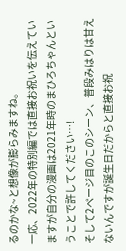るのかな~と想像が膨らみますね。
一応、2022年の特別編では直接お祝いを伝えていますが自分の漫画は2021年時のまひろちゃんということで許してください…!
そして2ページ目のこのシーン、普段みはりは甘えないんですが誕生日だからと直接お祝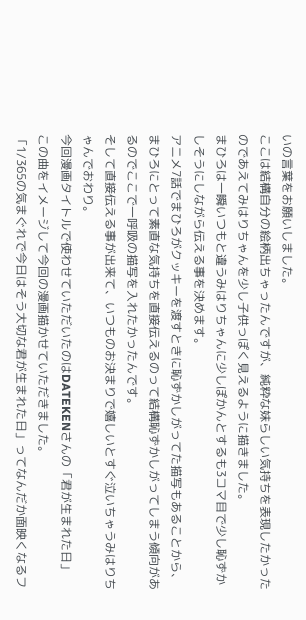いの言葉をお願いしました。
ここは結構自分の絵柄出ちゃったんですが、純粋な妹らしい気持ちを表現したかったのであえてみはりちゃんを少し子供っぽく見えるように描きました。
まひろは一瞬いつもと違うみはりちゃんに少しぽかんとするも3コマ目で少し恥ずかしそうにしながら伝える事を決めます。
アニメ7話でまひろがクッキーを渡すときに恥ずかしがってた描写もあることから、まひろにとって素直な気持ちを直接伝えるのって結構恥ずかしがってしまう傾向があるのでここで一呼吸の描写を入れたかったんです。
そして直接伝える事が出来て、いつものお決まりで嬉しいとすぐ泣いちゃうみはりちゃんでおわり。
今回漫画タイトルで使わせていただいたのはDATEKENさんの「君が生まれた日」
この曲をイメージして今回の漫画描かせていただきました。
「1/365の気まぐれで今日はそう大切な君が生まれた日」ってなんだか面映くなるフ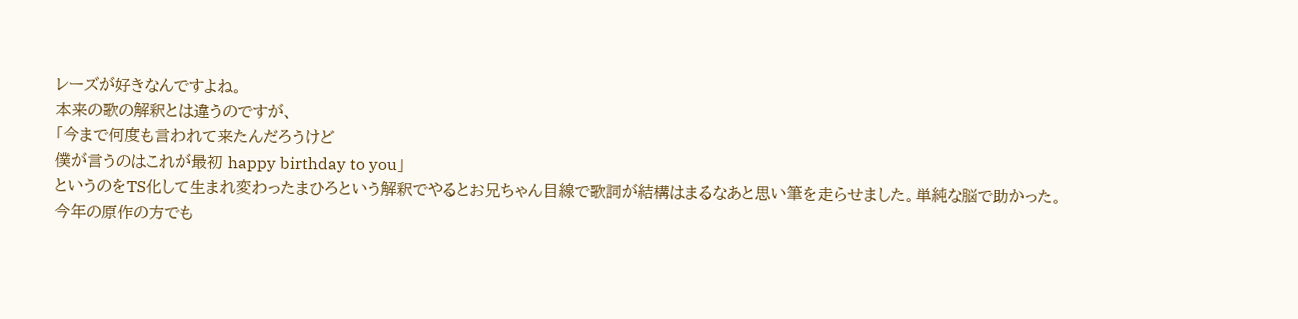レーズが好きなんですよね。
本来の歌の解釈とは違うのですが、
「今まで何度も言われて来たんだろうけど
僕が言うのはこれが最初 happy birthday to you」
というのをTS化して生まれ変わったまひろという解釈でやるとお兄ちゃん目線で歌詞が結構はまるなあと思い筆を走らせました。単純な脳で助かった。
今年の原作の方でも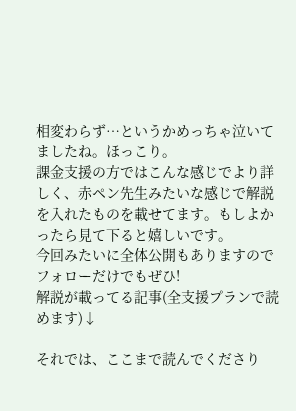相変わらず…というかめっちゃ泣いてましたね。ほっこり。
課金支援の方ではこんな感じでより詳しく、赤ペン先生みたいな感じで解説を入れたものを載せてます。もしよかったら見て下ると嬉しいです。
今回みたいに全体公開もありますのでフォローだけでもぜひ!
解説が載ってる記事(全支援プランで読めます)↓

それでは、ここまで読んでくださり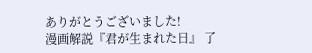ありがとうございました!
漫画解説『君が生まれた日』 了